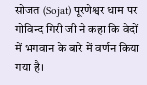सोजत (Sojat) पूरणेश्वर धाम पर गोविन्द गिरी जी ने कहा कि वेदों में भगवान के बारे में वर्णन किया गया है।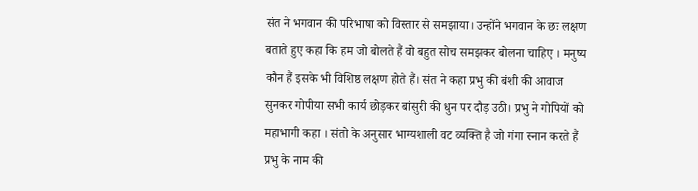संत ने भगवान की परिभाषा को विस्तार से समझाया। उन्होंने भगवान के छः लक्षण बताते हुए कहा कि हम जो बोलते हैं वो बहुत सोच समझकर बोलना चाहिए । मनुष्य कौन हैं इसके भी विशिष्ठ लक्षण होते हैं। संत ने कहा प्रभु की बंशी की आवाज सुनकर गोपीया सभी कार्य छोड़कर बांसुरी की धुन पर दौड़ उठी। प्रभु ने गोपियों को महाभागी कहा । संतो के अनुसार भाग्यशाली वट व्यक्ति है जो गंगा स्नान करते हैं प्रभु के नाम की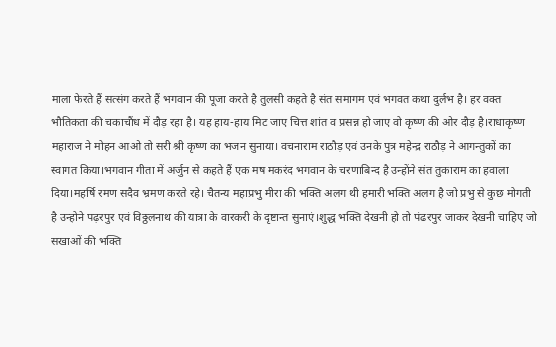माला फेरते हैं सत्संग करते हैं भगवान की पूजा करते है तुलसी कहते है संत समागम एवं भगवत कथा दुर्लभ है। हर वक्त भौतिकता की चकाचौंध में दौड़ रहा है। यह हाय-हाय मिट जाए चित्त शांत व प्रसन्न हो जाए वो कृष्ण की ओर दौड़ है।राधाकृष्ण महाराज ने मोहन आओ तो सरी श्री कृष्ण का भजन सुनाया। वचनाराम राठौड़ एवं उनके पुत्र महेन्द्र राठौड़ ने आगन्तुकों का स्वागत किया।भगवान गीता में अर्जुन से कहते हैं एक मष मकरंद भगवान के चरणाबिन्द है उन्होंने संत तुकाराम का हवाला दिया।महर्षि रमण सदैव भ्रमण करते रहे। चैतन्य महाप्रभु मीरा की भक्ति अलग थी हमारी भक्ति अलग है जो प्रभु से कुछ मोगती है उन्होने पढ़रपुर एवं विठ्ठलनाथ की यात्रा के वारकरी के दृष्टान्त सुनाएं।शुद्ध भक्ति देखनी हो तो पंढरपुर जाकर देखनी चाहिए जो सखाओं की भक्ति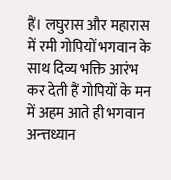हैं। लघुरास और महारास में रमी गोपियों भगवान के साथ दिव्य भक्ति आरंभ कर देती हैं गोपियों के मन में अहम आते ही भगवान अन्त्तध्यान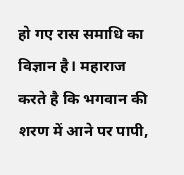हो गए रास समाधि का विज्ञान है। महाराज करते है कि भगवान की शरण में आने पर पापी,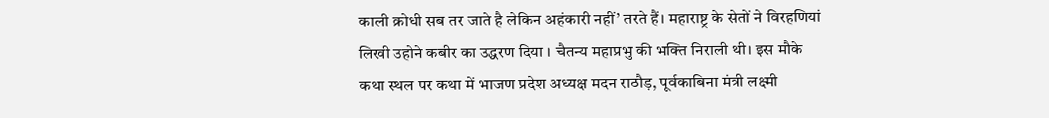काली क्रोधी सब तर जाते है लेकिन अहंकारी नहीं’ तरते हैं। महाराष्ट्र के सेतों ने विरहणियां लिखी उहोने कबीर का उद्धरण दिया । चैतन्य महाप्रभु की भक्ति निराली थी। इस मौके कथा स्थल पर कथा में भाजण प्रदेश अध्यक्ष मदन राठौड़, पूर्वकाबिना मंत्री लक्ष्मी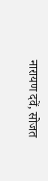नारायण दवें, सोजत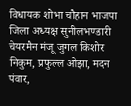विधायक शोभा चौहान भाजपा जिला अध्यक्ष सुनीलभण्डारी चेयरमैन मंजू जुगल किशोर निकुम, प्रफुल्ल ओझा, मदन पंवार,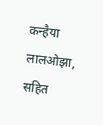कन्हैया लालओझा, सहित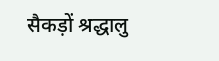सैकड़ों श्रद्धालु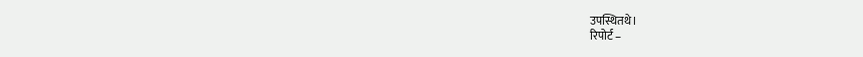उपस्थितथे।
रिपोर्ट –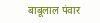बाबूलाल पंवार